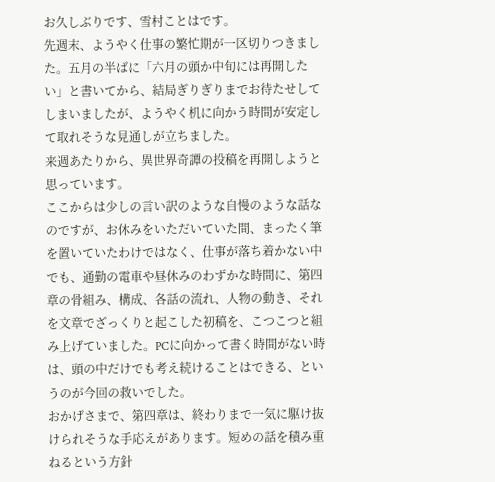お久しぶりです、雪村ことはです。
先週末、ようやく仕事の繁忙期が一区切りつきました。五月の半ばに「六月の頭か中旬には再開したい」と書いてから、結局ぎりぎりまでお待たせしてしまいましたが、ようやく机に向かう時間が安定して取れそうな見通しが立ちました。
来週あたりから、異世界奇譚の投稿を再開しようと思っています。
ここからは少しの言い訳のような自慢のような話なのですが、お休みをいただいていた間、まったく筆を置いていたわけではなく、仕事が落ち着かない中でも、通勤の電車や昼休みのわずかな時間に、第四章の骨組み、構成、各話の流れ、人物の動き、それを文章でざっくりと起こした初稿を、こつこつと組み上げていました。PCに向かって書く時間がない時は、頭の中だけでも考え続けることはできる、というのが今回の救いでした。
おかげさまで、第四章は、終わりまで一気に駆け抜けられそうな手応えがあります。短めの話を積み重ねるという方針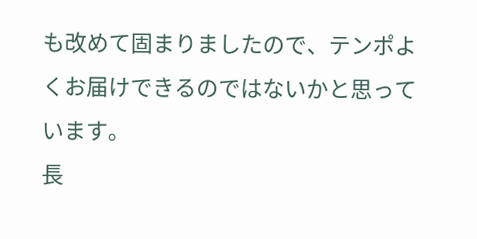も改めて固まりましたので、テンポよくお届けできるのではないかと思っています。
長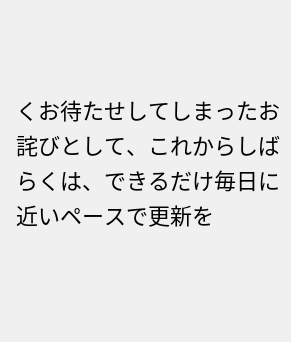くお待たせしてしまったお詫びとして、これからしばらくは、できるだけ毎日に近いペースで更新を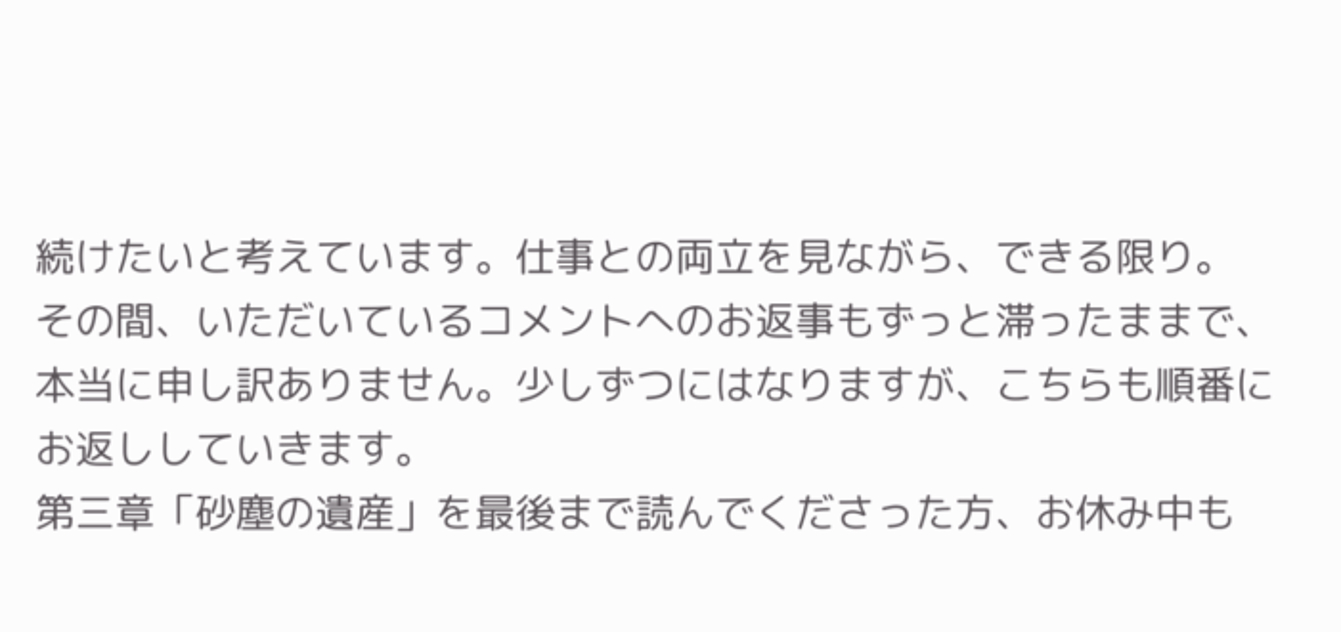続けたいと考えています。仕事との両立を見ながら、できる限り。
その間、いただいているコメントへのお返事もずっと滞ったままで、本当に申し訳ありません。少しずつにはなりますが、こちらも順番にお返ししていきます。
第三章「砂塵の遺産」を最後まで読んでくださった方、お休み中も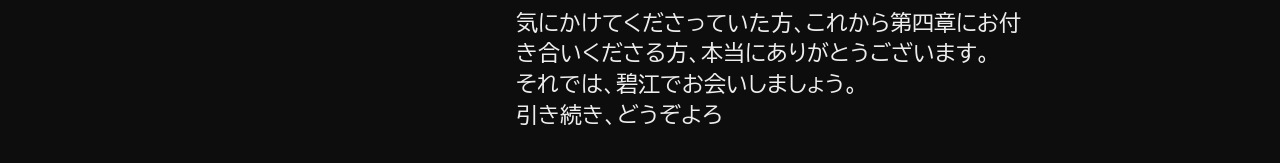気にかけてくださっていた方、これから第四章にお付き合いくださる方、本当にありがとうございます。
それでは、碧江でお会いしましょう。
引き続き、どうぞよろ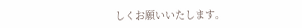しくお願いいたします。